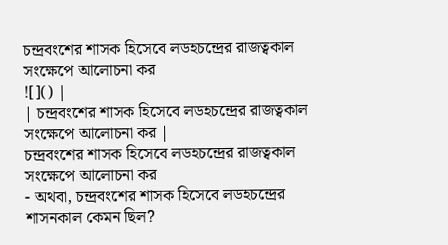চন্দ্রবংশের শাসক হিসেবে লডহচন্দ্রের রাজত্বকাল সংক্ষেপে আলোচনা কর
![]() |
| চন্দ্রবংশের শাসক হিসেবে লডহচন্দ্রের রাজত্বকাল সংক্ষেপে আলোচনা কর |
চন্দ্রবংশের শাসক হিসেবে লডহচন্দ্রের রাজত্বকাল সংক্ষেপে আলোচনা কর
- অথবা, চন্দ্রবংশের শাসক হিসেবে লডহচন্দ্রের শাসনকাল কেমন ছিল?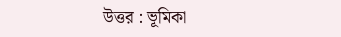উত্তর : ভূমিকা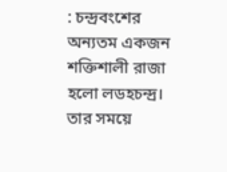: চন্দ্রবংশের অন্যতম একজন শক্তিশালী রাজা হলো লডহচন্দ্র। তার সময়ে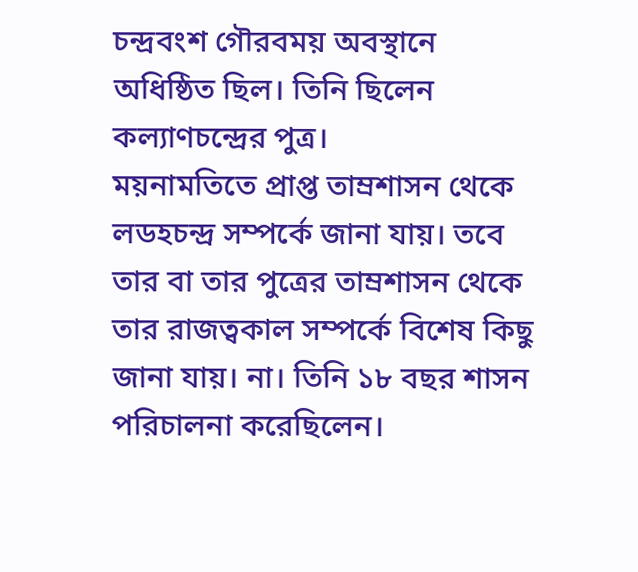চন্দ্রবংশ গৌরবময় অবস্থানে অধিষ্ঠিত ছিল। তিনি ছিলেন কল্যাণচন্দ্রের পুত্র।
ময়নামতিতে প্রাপ্ত তাম্রশাসন থেকে লডহচন্দ্র সম্পর্কে জানা যায়। তবে তার বা তার পুত্রের তাম্রশাসন থেকে তার রাজত্বকাল সম্পর্কে বিশেষ কিছু জানা যায়। না। তিনি ১৮ বছর শাসন পরিচালনা করেছিলেন।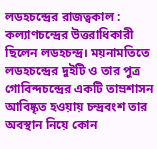লডহচন্দ্রের রাজত্বকাল : কল্যাণচন্দ্রের উত্তরাধিকারী ছিলেন লডহচন্দ্র। ময়নামতিতে লডহচন্দ্রের দুইটি ও তার পুত্র গোবিন্দচন্দ্রের একটি তাম্রশাসন আবিষ্কৃত হওয়ায় চন্দ্রবংশ তার অবস্থান নিয়ে কোন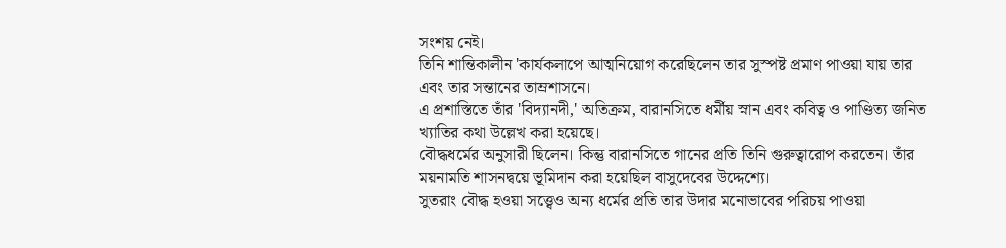সংশয় নেই।
তিনি শান্তিকালীন 'কার্যকলাপে আত্মনিয়োগ করেছিলেন তার সুস্পষ্ট প্রমাণ পাওয়া যায় তার এবং তার সন্তানের তাম্রশাসনে।
এ প্রশাস্তিতে তাঁর 'বিদ্যানদী,' অতিক্রম, বারানসিতে ধর্মীয় স্নান এবং কবিত্ব ও পাণ্ডিত্য জনিত খ্যাতির কথা উল্লেখ করা হয়েছে।
বৌদ্ধধর্মের অনুসারী ছিলেন। কিন্তু বারানসিতে গানের প্রতি তিনি গুরুত্বারোপ করতেন। তাঁর ময়নামতি শাসনদ্বয়ে ভূমিদান করা হয়েছিল বাসুদেবের উদ্দেশ্যে।
সুতরাং বৌদ্ধ হওয়া সত্ত্বেও অন্য ধর্মের প্রতি তার উদার মনোভাবের পরিচয় পাওয়া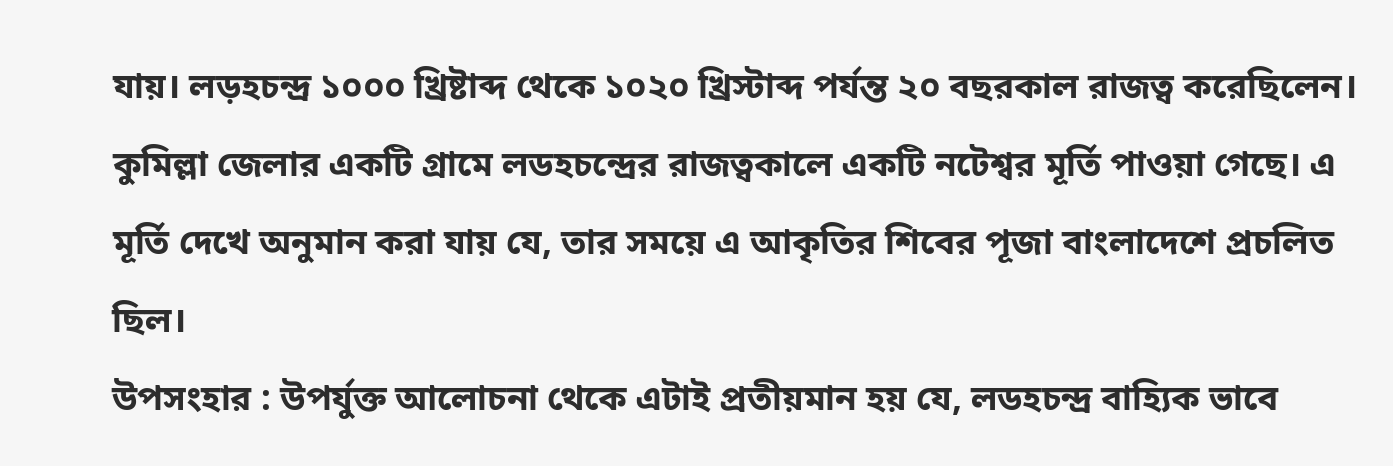যায়। লড়হচন্দ্র ১০০০ খ্রিষ্টাব্দ থেকে ১০২০ খ্রিস্টাব্দ পর্যন্ত ২০ বছরকাল রাজত্ব করেছিলেন।
কুমিল্লা জেলার একটি গ্রামে লডহচন্দ্রের রাজত্বকালে একটি নটেশ্বর মূর্তি পাওয়া গেছে। এ মূর্তি দেখে অনুমান করা যায় যে, তার সময়ে এ আকৃতির শিবের পূজা বাংলাদেশে প্রচলিত ছিল।
উপসংহার : উপর্যুক্ত আলোচনা থেকে এটাই প্রতীয়মান হয় যে, লডহচন্দ্র বাহ্যিক ভাবে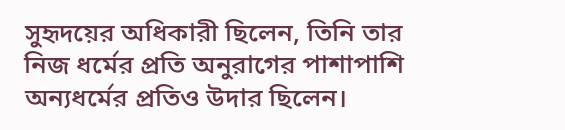সুহৃদয়ের অধিকারী ছিলেন, তিনি তার নিজ ধর্মের প্রতি অনুরাগের পাশাপাশি অন্যধর্মের প্রতিও উদার ছিলেন।